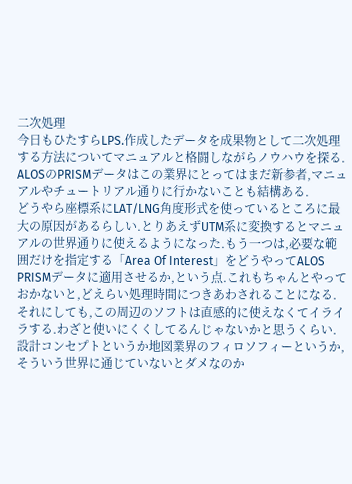二次処理
今日もひたすらLPS.作成したデータを成果物として二次処理する方法についてマニュアルと格闘しながらノウハウを探る.
ALOSのPRISMデータはこの業界にとってはまだ新参者,マニュアルやチュートリアル通りに行かないことも結構ある.
どうやら座標系にLAT/LNG角度形式を使っているところに最大の原因があるらしい.とりあえずUTM系に変換するとマニュアルの世界通りに使えるようになった.もう一つは,必要な範囲だけを指定する「Area Of Interest」をどうやってALOS PRISMデータに適用させるか,という点.これもちゃんとやっておかないと,どえらい処理時間につきあわされることになる.
それにしても,この周辺のソフトは直感的に使えなくてイライラする.わざと使いにくくしてるんじゃないかと思うくらい.設計コンセプトというか地図業界のフィロソフィーというか,そういう世界に通じていないとダメなのか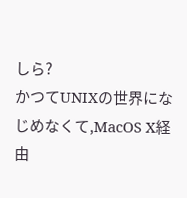しら?
かつてUNIXの世界になじめなくて,MacOS X経由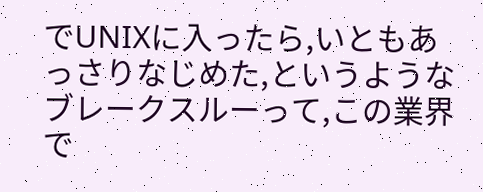でUNIXに入ったら,いともあっさりなじめた,というようなブレークスルーって,この業界で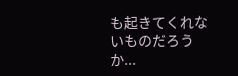も起きてくれないものだろうか...